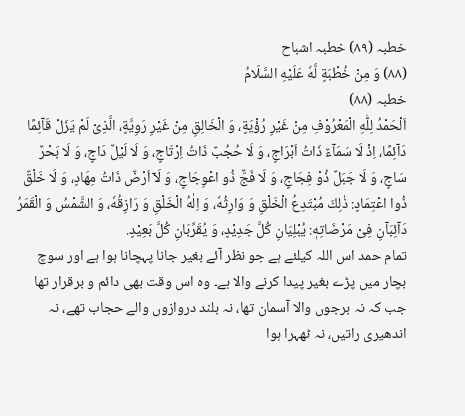خطبہ (۸۹) خطبہ اشباح
(٨٨) وَ مِنْ خُطْبَةٍ لَّهٗ عَلَیْهِ السَّلَامُ
خطبہ (۸۸)
اَلْحَمْدُ لِلّٰهِ الْمَعْرُوْفِ مِنْ غَیْرِ رُؤْیَةٍ، وَ الْخَالِقِ مِنْ غَیْرِ رَوِیَّةٍ، الَّذِیْ لَمْ یَزَلْ قَآئِمًا دَآئِمًا، اِذْ لَا سَمَآءٌ ذَاتُ اَبْرَاجٍ، وَ لَا حُجُبٌ ذَاتُ اِرْتَاجٍ، وَ لَا لَیْلٌ دَاجٍ، وَ لَا بَحْرٌ سَاجٍ، وَ لَا جَبَلٌ ذُوْ فِجَاجٍ، وَ لَا فَجٌّ ذُو اعْوِجَاجٍ، وَ لَاۤ اَرْضٌ ذَاتُ مِهَادٍ، وَ لَا خَلْقٌ ذُوا اعْتِمَادٍ: ذٰلِكَ مُبْتَدِعُ الْخَلْقِ وَ وَارِثُهٗ، وَ اِلٰهُ الْخَلْقِ وَ رَازِقُهٗ، وَ الشَّمْسُ وَ الْقَمَرُ دَآئِبَآنِ فِیْ مَرْضَاتِهٖ: یُبْلِیَانِ كُلَّ جَدِیْدٍ، وَ یُقَرِّبَانِ كُلَّ بَعِیْدٍ.
تمام حمد اس اللہ کیلئے ہے جو نظر آئے بغیر جانا پہچانا ہوا ہے اور سوچ بچار میں پڑے بغیر پیدا کرنے والا ہے۔ وہ اس وقت بھی دائم و برقرار تھا جب کہ نہ برجوں والا آسمان تھا، نہ بلند دروازوں والے حجاب تھے، نہ اندھیری راتیں، نہ ٹھہرا ہوا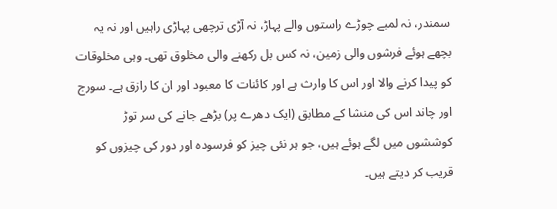سمندر، نہ لمبے چوڑے راستوں والے پہاڑ، نہ آڑی ترچھی پہاڑی راہیں اور نہ یہ بچھے ہوئے فرشوں والی زمین، نہ کس بل رکھنے والی مخلوق تھی۔ وہی مخلوقات کو پیدا کرنے والا اور اس کا وارث ہے اور کائنات کا معبود اور ان کا رازق ہے۔ سورج اور چاند اس کی منشا کے مطابق (ایک دھرے پر) بڑھے جانے کی سر توڑ کوششوں میں لگے ہوئے ہیں، جو ہر نئی چیز کو فرسودہ اور دور کی چیزوں کو قریب کر دیتے ہیں۔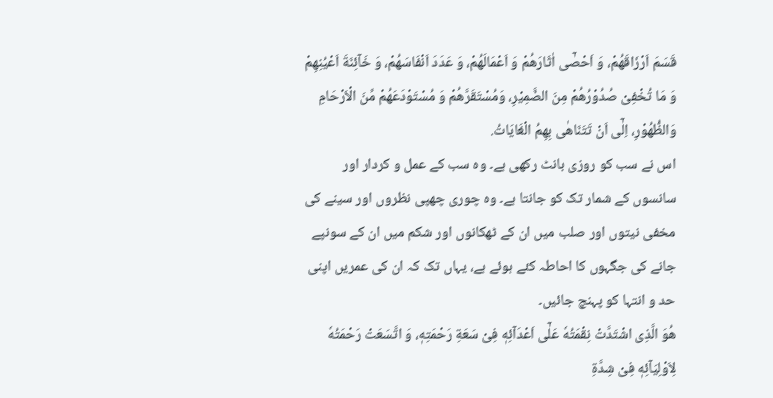قَسَمَ اَرْزَاقَهُمْ، وَ اَحْصٰۤی اٰثَارَهُمْ وَ اَعْمَالَهُمْ، وَ عَدَدَ اَنْفَاسَهُمْ، وَ خَآئِنَةَ اَعْیُنِهِمْ وَ مَا تُخْفِیْ صُدُوْرُهُمْ مِنَ الضَّمِیْرِ، وَمُسْتَقَرَّهُمْ وَ مُسْتَوْدَعَهُمْ مِّنَ الْاَرْحَامِ وَالظُّهُوْرِ، اِلٰۤی اَنْ تَتَنَاهٰی بِهِمُ الْغَایَاتُ.
اس نے سب کو روزی بانٹ رکھی ہے۔ وہ سب کے عمل و کردار اور سانسوں کے شمار تک کو جانتا ہے۔ وہ چوری چھپی نظروں اور سینے کی مخفی نیتوں اور صلب میں ان کے ٹھکانوں اور شکم میں ان کے سونپے جانے کی جگہوں کا احاطہ کئے ہوئے ہے، یہاں تک کہ ان کی عمریں اپنی حد و انتہا کو پہنچ جائیں۔
هُوَ الَّذِی اشْتَدَّتْ نِقْمَتُهٗ عَلٰۤی اَعْدَآئِهٖ فِیْ سَعَةِ رَحْمَتِهٖ، وَ اتَّسَعَتْ رَحْمَتُهٗ لِاَوْلِیَآئِهٖ فِیْ شِدَّةِ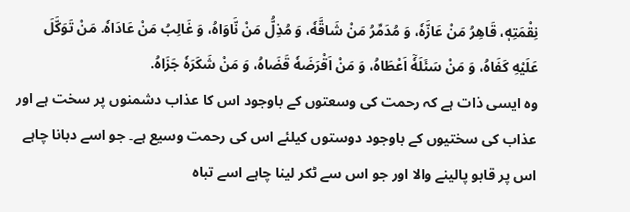نِقْمَتِهٖ، قَاهِرُ مَنْ عَازَّهٗ، وَ مُدَمِّرُ مَنْ شَاقَّهٗ، وَ مُذِلُّ مَنْ نَّاوَاهُ، وَ غَالِبُ مَنْ عَادَاهٗ. مَنْ تَوَكَّلَ عَلَیْهِ كَفَاهُ، وَ مَنْ سَئَلَهٗۤ اَعْطَاهُ، وَ مَنْ اَقْرَضَهٗ قَضَاهُ، وَ مَنْ شَكَرَهٗ جَزَاهُ.
وہ ایسی ذات ہے کہ رحمت کی وسعتوں کے باوجود اس کا عذاب دشمنوں پر سخت ہے اور عذاب کی سختیوں کے باوجود دوستوں کیلئے اس کی رحمت وسیع ہے۔ جو اسے دبانا چاہے اس پر قابو پالینے والا اور جو اس سے ٹکر لینا چاہے اسے تباہ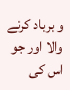و برباد کرنے والا اور جو اس کی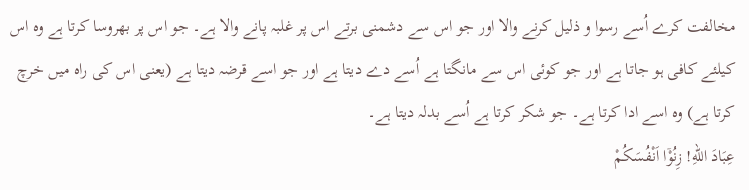مخالفت کرے اُسے رسوا و ذلیل کرنے والا اور جو اس سے دشمنی برتے اس پر غلبہ پانے والا ہے۔ جو اس پر بھروسا کرتا ہے وہ اس کیلئے کافی ہو جاتا ہے اور جو کوئی اس سے مانگتا ہے اُسے دے دیتا ہے اور جو اسے قرضہ دیتا ہے (یعنی اس کی راہ میں خرچ کرتا ہے) وہ اسے ادا کرتا ہے۔ جو شکر کرتا ہے اُسے بدلہ دیتا ہے۔
عِبَادَ اللهِ! زِنُوْۤا اَنْفُسَكُمْ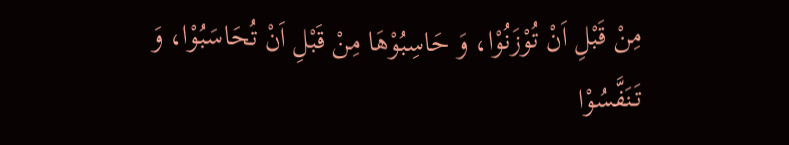مِنْ قَبْلِ اَنْ تُوْزَنُوْا، وَ حَاسِبُوْهَا مِنْ قَبْلِ اَنْ تُحَاسَبُوْا، وَ تَنَفَّسُوْا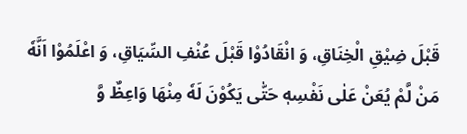قَبْلَ ضِیْقِ الْخِنَاقِ، وَ انْقَادُوْا قَبْلَ عُنْفِ السِّیَاقِ، وَ اعْلَمُوْا اَنَّهٗ مَنْ لَّمْ یُعَنْ عَلٰی نَفْسِهٖ حَتّٰی یَكُوْنَ لَهٗ مِنْهَا وَاعِظٌ وَّ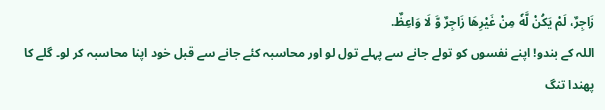زَاجِرٌ، لَمْ یَكُنْ لَّهٗ مِنْ غَیْرِهَا زَاجِرٌ وَّ لَا وَاعِظٌ.
اللہ کے بندو! اپنے نفسوں کو تولے جانے سے پہلے تول لو اور محاسبہ کئے جانے سے قبل خود اپنا محاسبہ کر لو۔ گلے کا پھندا تنگ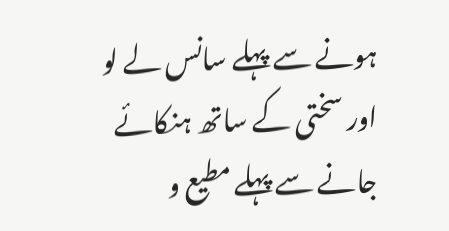ہونے سے پہلے سانس لے لو اور سختی کے ساتھ ہنکائے جانے سے پہلے مطیع و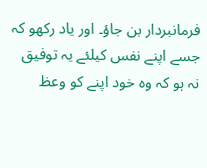فرمانبردار بن جاؤ۔ اور یاد رکھو کہ جسے اپنے نفس کیلئے یہ توفیق نہ ہو کہ وہ خود اپنے کو وعظ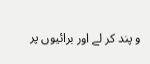و پند کر لے اور برائیوں پر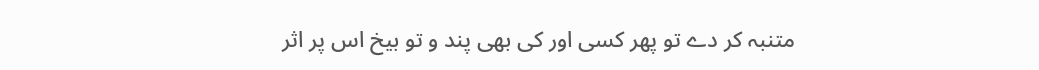متنبہ کر دے تو پھر کسی اور کی بھی پند و تو بیخ اس پر اثر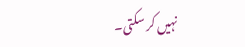نہیں کر سکتی۔